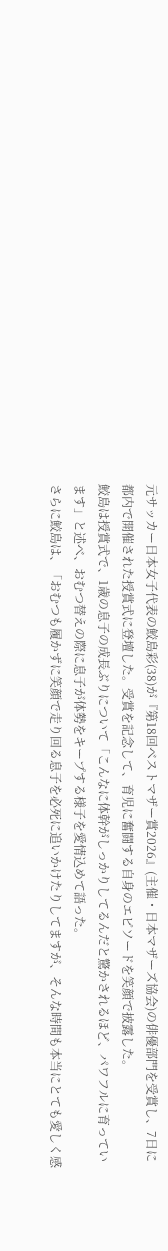元サッカー日本女子代表の鮫島彩(38)が『第18回ベストマザー賞2026』(主催・日本マザーズ協会)の俳優部門を受賞し、7日に都内で開催された授賞式に登壇した。受賞を記念して、育児に奮闘する自身のエピソードを笑顔で披露した。
鮫島は授賞式で、1歳の息子の成長ぶりについて「こんなに体幹がしっかりしてるんだと驚かされるほど、パワフルに育っています」と述べ、おむつ替えの際に息子が体勢をキープする様子を愛情込めて語った。
さらに鮫島は、「おむつも履かずに笑顔で走り回る息子を必死に追いかけたりしてますが、そんな時間も本当にとても愛しく感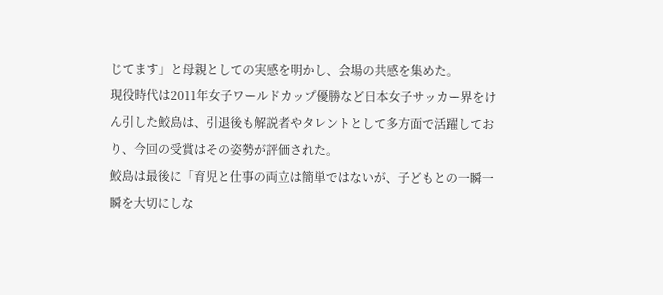じてます」と母親としての実感を明かし、会場の共感を集めた。
現役時代は2011年女子ワールドカップ優勝など日本女子サッカー界をけん引した鮫島は、引退後も解説者やタレントとして多方面で活躍しており、今回の受賞はその姿勢が評価された。
鮫島は最後に「育児と仕事の両立は簡単ではないが、子どもとの一瞬一瞬を大切にしな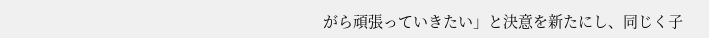がら頑張っていきたい」と決意を新たにし、同じく子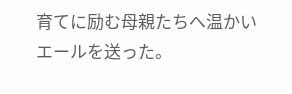育てに励む母親たちへ温かいエールを送った。